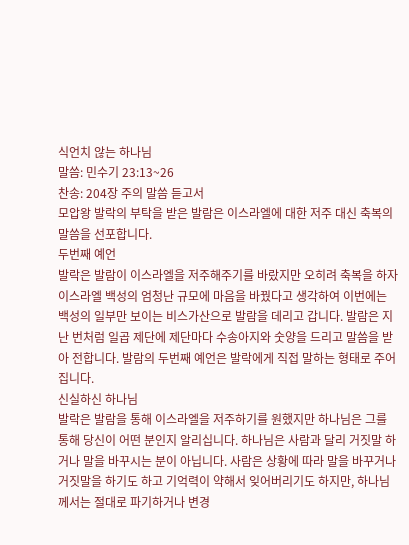식언치 않는 하나님
말씀: 민수기 23:13~26
찬송: 204장 주의 말씀 듣고서
모압왕 발락의 부탁을 받은 발람은 이스라엘에 대한 저주 대신 축복의 말씀을 선포합니다.
두번째 예언
발락은 발람이 이스라엘을 저주해주기를 바랐지만 오히려 축복을 하자 이스라엘 백성의 엄청난 규모에 마음을 바꿨다고 생각하여 이번에는 백성의 일부만 보이는 비스가산으로 발람을 데리고 갑니다. 발람은 지난 번처럼 일곱 제단에 제단마다 수송아지와 숫양을 드리고 말씀을 받아 전합니다. 발람의 두번째 예언은 발락에게 직접 말하는 형태로 주어집니다.
신실하신 하나님
발락은 발람을 통해 이스라엘을 저주하기를 원했지만 하나님은 그를 통해 당신이 어떤 분인지 알리십니다. 하나님은 사람과 달리 거짓말 하거나 말을 바꾸시는 분이 아닙니다. 사람은 상황에 따라 말을 바꾸거나 거짓말을 하기도 하고 기억력이 약해서 잊어버리기도 하지만, 하나님께서는 절대로 파기하거나 변경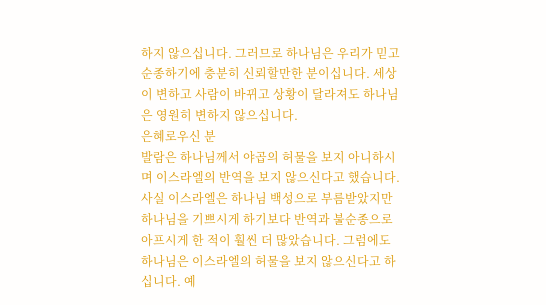하지 않으십니다. 그러므로 하나님은 우리가 믿고 순종하기에 충분히 신뢰할만한 분이십니다. 세상이 변하고 사람이 바뀌고 상황이 달라져도 하나님은 영원히 변하지 않으십니다.
은혜로우신 분
발람은 하나님께서 야곱의 허물을 보지 아니하시며 이스라엘의 반역을 보지 않으신다고 했습니다. 사실 이스라엘은 하나님 백성으로 부름받았지만 하나님을 기쁘시게 하기보다 반역과 불순종으로 아프시게 한 적이 훨씬 더 많았습니다. 그럼에도 하나님은 이스라엘의 허물을 보지 않으신다고 하십니다. 예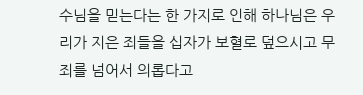수님을 믿는다는 한 가지로 인해 하나님은 우리가 지은 죄들을 십자가 보혈로 덮으시고 무죄를 넘어서 의롭다고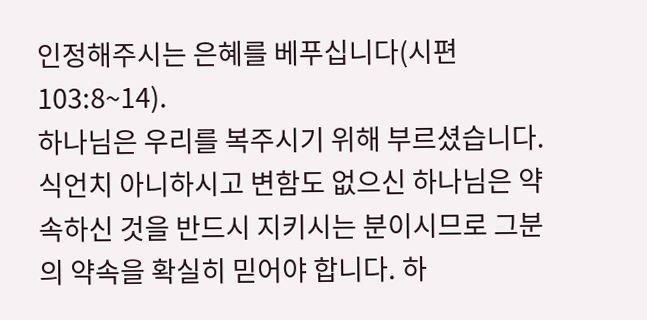인정해주시는 은혜를 베푸십니다(시편 103:8~14).
하나님은 우리를 복주시기 위해 부르셨습니다. 식언치 아니하시고 변함도 없으신 하나님은 약속하신 것을 반드시 지키시는 분이시므로 그분의 약속을 확실히 믿어야 합니다. 하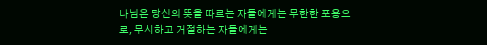나님은 당신의 뜻을 따르는 자들에게는 무한한 포용으로, 무시하고 거절하는 자들에게는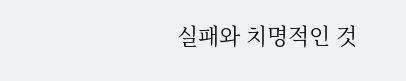실패와 치명적인 것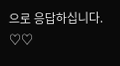으로 응답하십니다. ♡♡